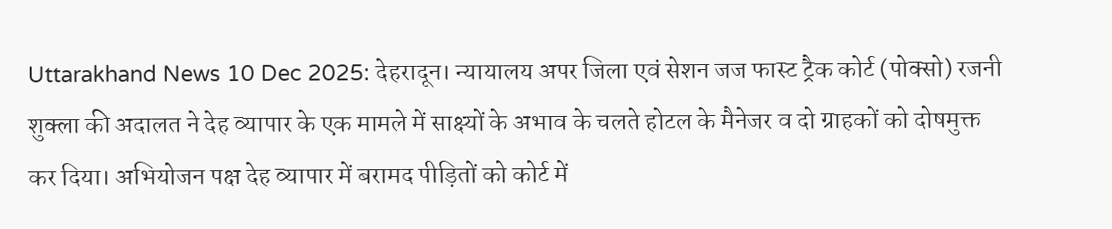Uttarakhand News 10 Dec 2025: देहरादून। न्यायालय अपर जिला एवं सेशन जज फास्ट ट्रैक कोर्ट (पोक्सो) रजनी शुक्ला की अदालत ने देह व्यापार के एक मामले में साक्ष्यों के अभाव के चलते होटल के मैनेजर व दो ग्राहकों को दोषमुक्त कर दिया। अभियोजन पक्ष देह व्यापार में बरामद पीड़ितों को कोर्ट में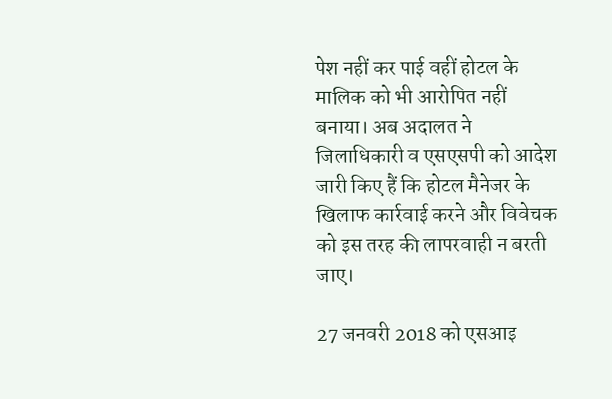पेश नहीं कर पाई वहीं होटल के मालिक को भी आरोपित नहीं बनाया। अब अदालत ने जिलाधिकारी व एसएसपी को आदेश जारी किए हैं कि होटल मैनेजर के खिलाफ कार्रवाई करने और विवेचक को इस तरह की लापरवाही न बरती जाए।

27 जनवरी 2018 को एसआइ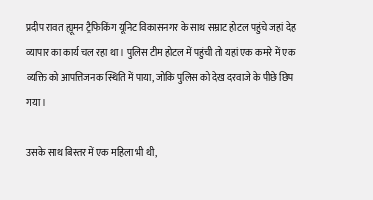प्रदीप रावत ह्यूमन ट्रैफिकिंग यूनिट विकासनगर के साथ सम्राट होटल पहुंचे जहां देह व्यापार का कार्य चल रहा था। पुलिस टीम होटल में पहुंची तो यहां एक कमरे में एक व्यक्ति को आपत्तिजनक स्थिति में पाया, जोकि पुलिस को देख दरवाजे के पीछे छिप गया।

उसके साथ बिस्तर में एक महिला भी थी,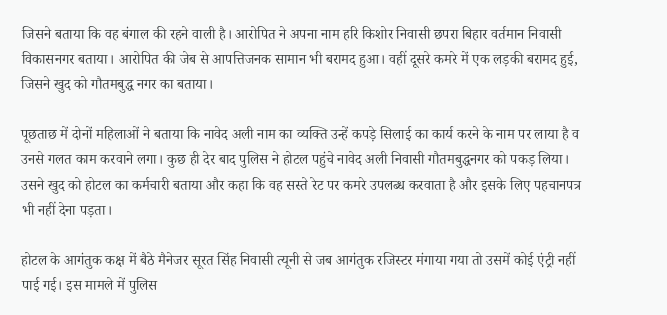जिसने बताया कि वह बंगाल की रहने वाली है। आरोपित ने अपना नाम हरि किशोर निवासी छपरा बिहार वर्तमान निवासी विकासनगर बताया। आरोपित की जेब से आपत्तिजनक सामान भी बरामद हुआ। वहीं दूसरे कमरे में एक लड़की बरामद हुई, जिसने खुद को गौतमबुद्ध नगर का बताया।

पूछताछ में दोनों महिलाओं ने बताया कि नावेद अली नाम का व्यक्ति उन्हें कपड़े सिलाई का कार्य करने के नाम पर लाया है व उनसे गलत काम करवाने लगा। कुछ ही देर बाद पुलिस ने होटल पहुंचे नावेद अली निवासी गौतमबुद्धनगर को पकड़ लिया। उसने खुद को होटल का कर्मचारी बताया और कहा कि वह सस्ते रेट पर कमरे उपलब्ध करवाता है और इसके लिए पहचानपत्र भी नहीं देना पड़ता।

होटल के आगंतुक कक्ष में बैठे मैनेजर सूरत सिंह निवासी त्यूनी से जब आगंतुक रजिस्टर मंगाया गया तो उसमें कोई एंट्री नहीं पाई गई। इस मामले में पुलिस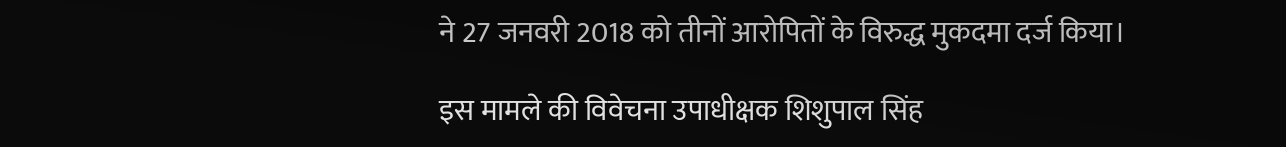ने 27 जनवरी 2018 को तीनों आरोपितों के विरुद्ध मुकदमा दर्ज किया।

इस मामले की विवेचना उपाधीक्षक शिशुपाल सिंह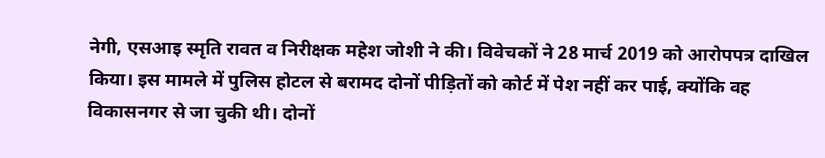नेगी, एसआइ स्मृति रावत व निरीक्षक महेश जोशी ने की। विवेचकों ने 28 मार्च 2019 को आरोपपत्र दाखिल किया। इस मामले में पुलिस होटल से बरामद दोनों पीड़ितों को कोर्ट में पेश नहीं कर पाई, क्योंकि वह विकासनगर से जा चुकी थी। दोनों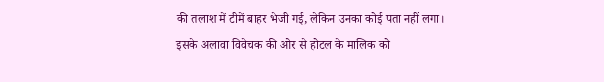की तलाश में टीमें बाहर भेजी गई, लेकिन उनका कोई पता नहीं लगा। इसके अलावा विवेचक की ओर से होटल के मालिक को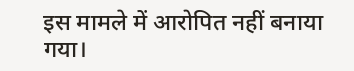इस मामले में आरोपित नहीं बनाया गया।